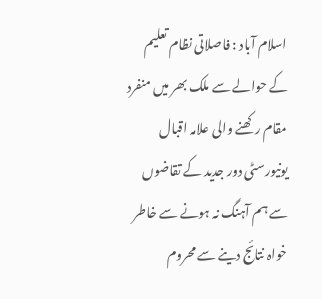اسلام آباد : فاصلاتی نظام تعلیم کے حوالے سے ملک بھر میں منفرد مقام رکھنے والی علامہ اقبال یونیورسٹی دور جدید کے تقاضوں سے ہم آہنگ نہ ہونے سے خاطر خواہ نتائج دینے سے محروم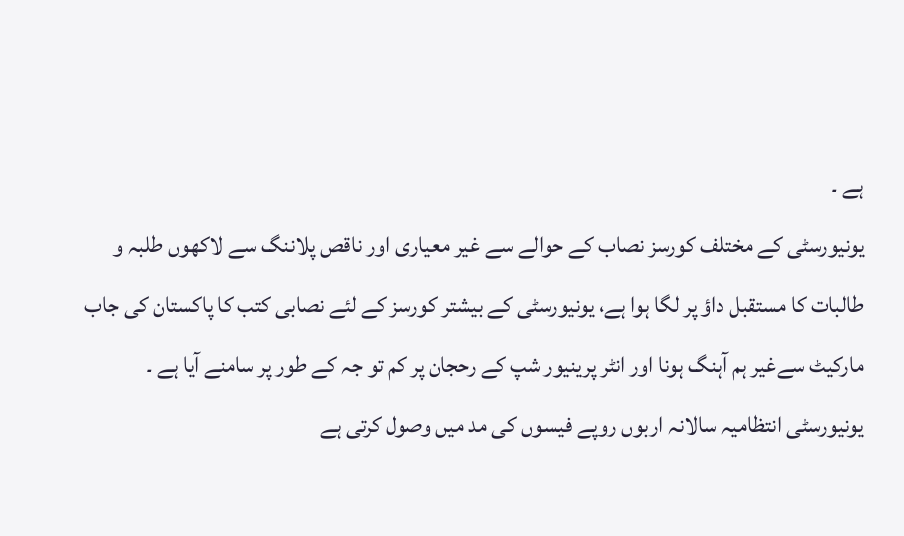ہے ۔
یونیورسٹی کے مختلف کورسز نصاب کے حوالے سے غیر معیاری اور ناقص پلاننگ سے لاکھوں طلبہ و طالبات کا مستقبل داؤ پر لگا ہوا ہے، یونیورسٹی کے بیشتر کورسز کے لئے نصابی کتب کا پاکستان کی جاب مارکیٹ سےغیر ہم آہنگ ہونا اور انٹر پرینیور شپ کے رحجان پر کم تو جہ کے طور پر سامنے آیا ہے ۔
یونیورسٹی انتظامیہ سالانہ اربوں روپے فیسوں کی مد میں وصول کرتی ہے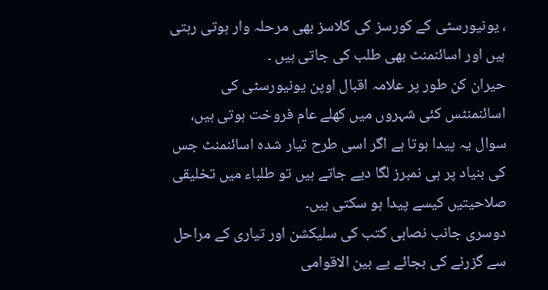، یونیورسٹی کے کورسز کی کلاسز بھی مرحلہ وار ہوتی رہتی ہیں اور اسائنمنٹ بھی طلب کی جاتی ہیں ۔
حیران کن طور پر علامہ اقبال اوپن یونیورسٹی کی اسائنمنٹس کئی شہروں میں کھلے عام فروخت ہوتی ہیں، سوال یہ پیدا ہوتا ہے اگر اسی طرح تیار شدہ اسائنمنٹ جس کی بنیاد پر ہی نمبرز لگا دیے جاتے ہیں تو طلباء میں تخلیقی صلاحیتیں کیسے پیدا ہو سکتی ہیں۔
دوسری جانب نصابی کتب کی سلیکشن اور تیاری کے مراحل سے گزرنے کی بجائے یے بین الاقوامی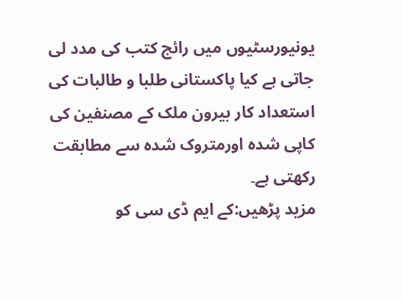یونیورسٹیوں میں رائج کتب کی مدد لی جاتی ہے کیا پاکستانی طلبا و طالبات کی استعداد کار بیرون ملک کے مصنفین کی کاپی شدہ اورمتروک شدہ سے مطابقت رکھتی ہے۔
مزید پڑھیں:کے ایم ڈی سی کو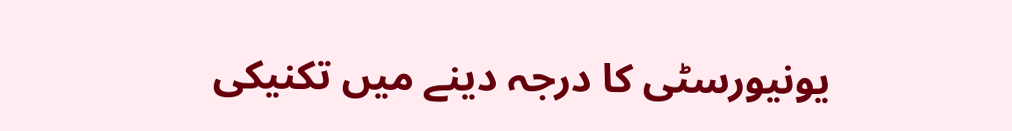یونیورسٹی کا درجہ دینے میں تکنیکی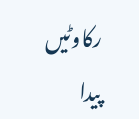رکاوٹیں پیدا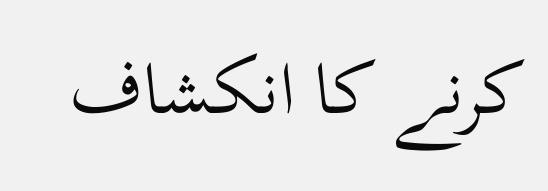کرنے کا انکشاف